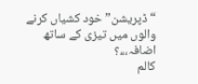“ڈپریشن” خود کشیاں کرنے والوں میں تیزی کے ساتھ اضافہ،،،؟
کالم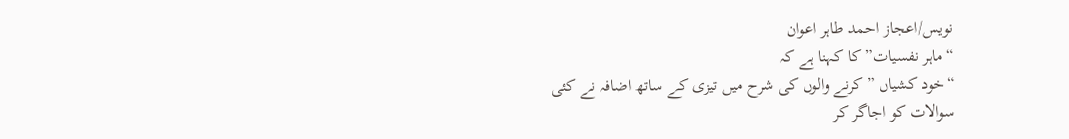نویس/اعجاز احمد طاہر اعوان
“ماہر نفسیات” کا کہنا ہے کہ
“خود کشیاں ” کرنے والوں کی شرح میں تیزی کے ساتھ اضافہ نے کئی سوالات کو اجاگر کر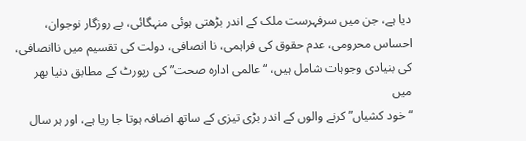دیا ہے، جن میں سرفہرست ملک کے اندر بڑھتی ہوئی منہگائی، بے روزگار نوجوان، احساس محرومی، عدم حقوق کی فراہمی، نا انصافی، دولت کی تقسیم میں ناانصافی، کی بنیادی وجوہات شامل ہیں، “عالمی ادارہ صحت” کی رپورٹ کے مطابق دنیا بھر میں
“خود کشیاں” کرنے والوں کے اندر بڑی تیزی کے ساتھ اضافہ ہوتا جا ریا ہے، اور ہر سال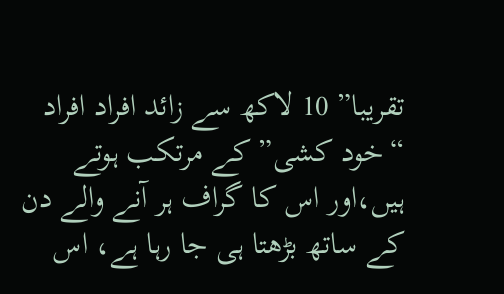تقریبا” 10 لاکھ سے زائد افراد افراد “خود کشی” کے مرتکب ہوتے ہیں،اور اس کا گراف ہر آنے والے دن کے ساتھ بڑھتا ہی جا رہا ہے، اس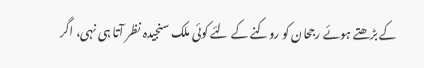کے بڑھتے ہوئے رجحان کو روکنے کے لئے کوئی ملک سنجیدہ نظر آتا ہی نہی، اگر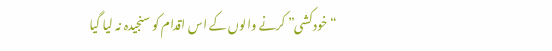“خود کشی” کرنے والوں کے اس اقدام کو سنجیدہ نہ لیا گیا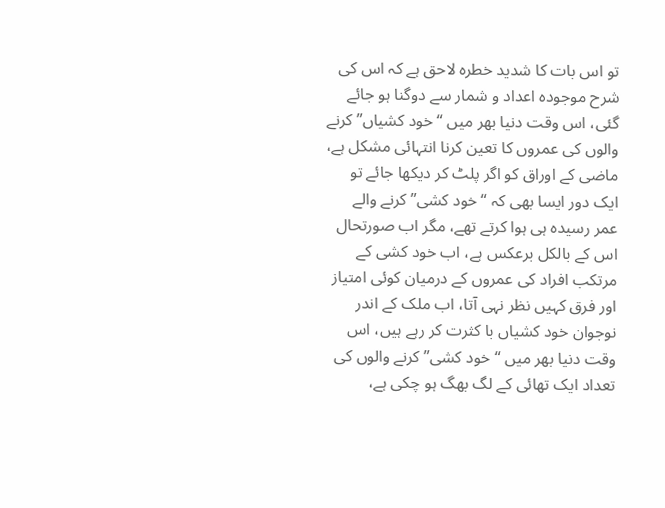تو اس بات کا شدید خطرہ لاحق ہے کہ اس کی شرح موجودہ اعداد و شمار سے دوگنا ہو جائے گئی، اس وقت دنیا بھر میں “خود کشیاں” کرنے والوں کی عمروں کا تعین کرنا انتہائی مشکل ہے، ماضی کے اوراق کو اگر پلٹ کر دیکھا جائے تو ایک دور ایسا بھی کہ “خود کشی” کرنے والے عمر رسیدہ ہی ہوا کرتے تھے، مگر اب صورتحال اس کے بالکل برعکس ہے، اب خود کشی کے مرتکب افراد کی عمروں کے درمیان کوئی امتیاز اور فرق کہیں نظر نہی آتا، اب ملک کے اندر نوجوان خود کشیاں با کثرت کر رہے ہیں، اس وقت دنیا بھر میں “خود کشی” کرنے والوں کی تعداد ایک تھائی کے لگ بھگ ہو چکی ہے،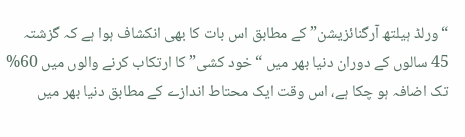“ورلڈ ہیلتھ آرگنائزیشن” کے مطابق اس بات کا بھی انکشاف ہوا ہے کہ گزشتہ 45 سالوں کے دوران دنیا بھر میں “خود کشی” کا ارتکاب کرنے والوں میں 60% تک اضافہ ہو چکا ہے، اس وقت ایک محتاط اندازے کے مطابق دنیا بھر میں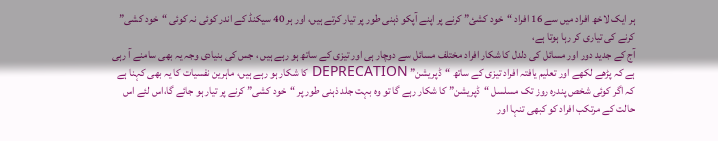ہر ایک لاخھ افراد میں سے 16 افراد “خود کشئ” کرنے پر اپنے آپکو ذہنی طور پر تیار کرتے ہیں، اور ہر 40 سیکنڈ کے اندر کوئی نہ کوئی “خود کشی” کرنے کی تیاری کر رہا ہوتا ہے،
آج کے جدید دور اور مسائل کی دلدل کا شکار افراد مختلف مسائل سے دوچار ہی اور تیزی کے ساتھ ہو رہے ہیں ، جس کی بنیادی وجہ یہ بھی سامنے آ رہی ہے کہ پڑھے لکھے اور تعلیم یافتہ افراد تیزی کے ساتھ “ڈپریشن” DEPRECATION کا شکار ہو رہے ہیں، ماہرین نفسیات کا یہ بھی کہنا ہے کہ اگر کوئی شخص پندرہ روز تک مسلسل “ڈپریشن” کا شکار رہے گا تو وہ بہت جلد ذہنی طور پر “خود کشی” کرنے پر تیار ہو جائے گا،اس لئے اس حالت کے مرتکب افراد کو کبھی تنہا اور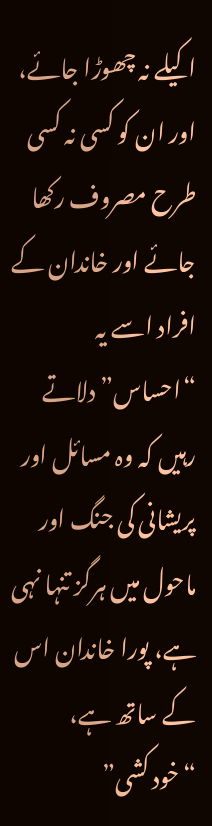اکیلے نہ چھوڑا جائے، اور ان کو کسی نہ کسی طرح مصروف رکھا جائے اور خاندان کے افراد اسے یہ “احساس” دلاتے رہیں کہ وہ مسائل اور پریشانی کی جنگ اور ماحول میں ہرگز تنہا نہی ہے، پورا خاندان اس کے ساتھ ہے،
“خود کشی”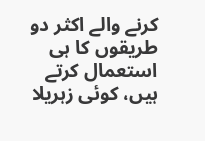کرنے والے اکثر دو طریقوں کا ہی استعمال کرتے ہیں، کوئی زہریلا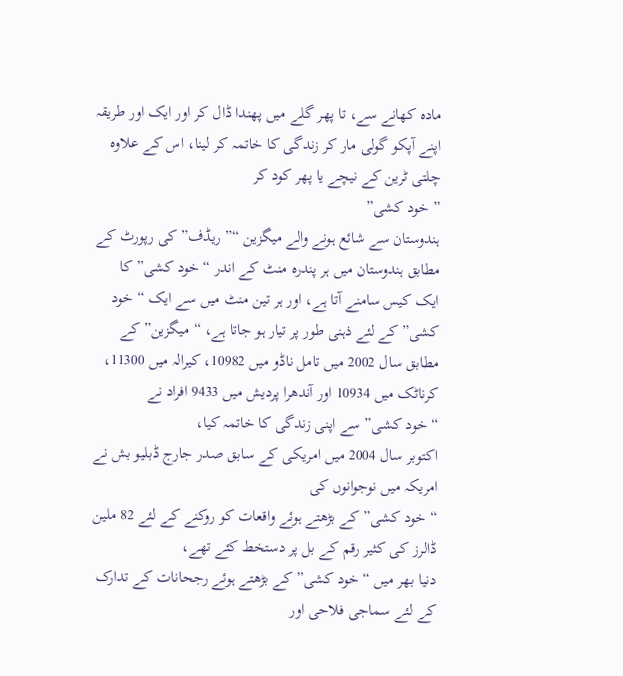مادہ کھانے سے، تا پھر گلے میں پھندا ڈال کر اور ایک اور طریقہ اپنے آپکو گولی مار کر زندگی کا خاتمہ کر لینا، اس کے علاوہ چلتی ٹرین کے نیچے یا پھر کود کر
” خود کشی”
ہندوستان سے شائع ہونے والے میگزین “” ریڈف” کی رپورٹ کے مطابق ہندوستان میں ہر پندرہ منٹ کے اندر “خود کشی” کا ایک کیس سامنے آتا ہے، اور ہر تین منٹ میں سے ایک “خود کشی” کے لئے ذہنی طور پر تیار ہو جاتا ہے، “میگزین” کے مطابق سال 2002 میں تامل ناڈو میں 10982، کیرالہ میں 11300، کرناٹک میں 10934 اور آندھرا پردیش میں 9433 افراد نے
“خود کشی” سے اپنی زندگی کا خاتمہ کیا،
اکتوبر سال 2004 میں امریکی کے سابق صدر جارج ڈبلیو بش نے امریکہ میں نوجوانوں کی
“خود کشی” کے بڑھتے ہوئے واقعات کو روکنے کے لئے 82 ملین ڈالرز کی کثیر رقم کے بل پر دستخط کئے تھے،
دنیا بھر میں “خود کشی” کے بڑھتے ہوئے رجحانات کے تدارک کے لئے سماجی فلاحی اور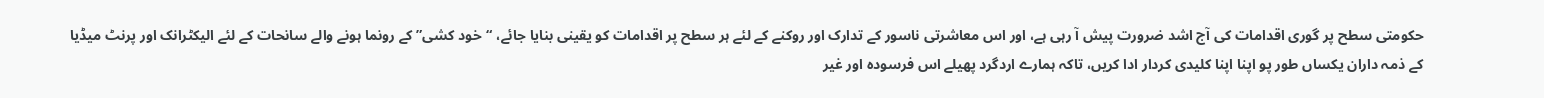حکومتی سطح پر گوری اقدامات کی آج اشد ضرورت پیش آ رہی ہے، اور اس معاشرتی ناسور کے تدارک اور روکنے کے لئے ہر سطح پر اقدامات کو یقینی بنایا جائے، “خود کشی” کے رونما ہونے والے سانحات کے لئے الیکٹرانک اور پرنٹ میڈیا کے ذمہ داران یکساں طور پو اپنا اپنا کلیدی کردار ادا کریں، تاکہ ہمارے اردگرد پھیلے اس فرسودہ اور غیر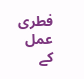فطری عمل کے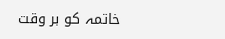خاتمہ کو بر وقت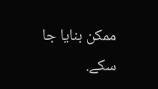ممکن بنایا جا سکے.